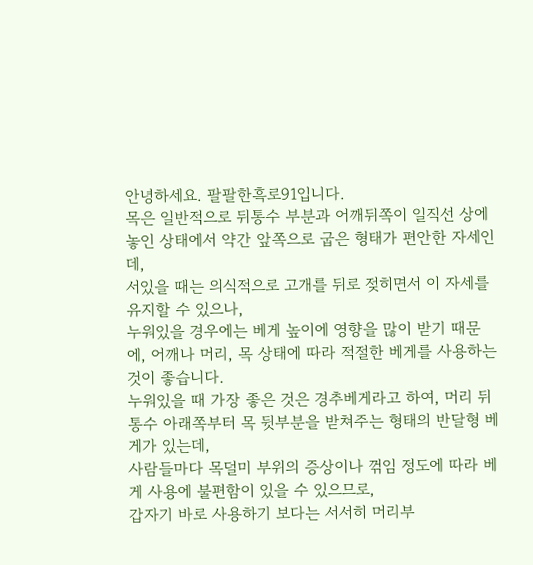안녕하세요. 팔팔한흑로91입니다.
목은 일반적으로 뒤통수 부분과 어깨뒤쪽이 일직선 상에 놓인 상태에서 약간 앞쪽으로 굽은 형태가 편안한 자세인데,
서있을 때는 의식적으로 고개를 뒤로 젖히면서 이 자세를 유지할 수 있으나,
누워있을 경우에는 베게 높이에 영향을 많이 받기 때문에, 어깨나 머리, 목 상태에 따라 적절한 베게를 사용하는 것이 좋습니다.
누워있을 때 가장 좋은 것은 경추베게라고 하여, 머리 뒤통수 아래쪽부터 목 뒷부분을 받쳐주는 형태의 반달형 베게가 있는데,
사람들마다 목덜미 부위의 증상이나 꺾임 정도에 따라 베게 사용에 불편함이 있을 수 있으므로,
갑자기 바로 사용하기 보다는 서서히 머리부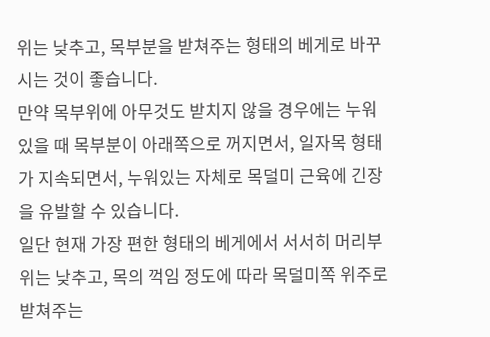위는 낮추고, 목부분을 받쳐주는 형태의 베게로 바꾸시는 것이 좋습니다.
만약 목부위에 아무것도 받치지 않을 경우에는 누워있을 때 목부분이 아래쪽으로 꺼지면서, 일자목 형태가 지속되면서, 누워있는 자체로 목덜미 근육에 긴장을 유발할 수 있습니다.
일단 현재 가장 편한 형태의 베게에서 서서히 머리부위는 낮추고, 목의 꺽임 정도에 따라 목덜미쪽 위주로 받쳐주는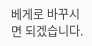베게로 바꾸시면 되겠습니다.